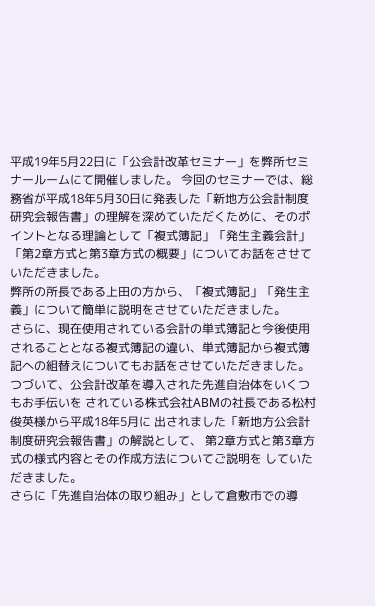平成19年5月22日に「公会計改革セミナー」を弊所セミナールームにて開催しました。 今回のセミナーでは、総務省が平成18年5月30日に発表した「新地方公会計制度研究会報告書」の理解を深めていただくために、そのポイントとなる理論として「複式簿記」「発生主義会計」 「第2章方式と第3章方式の概要」についてお話をさせていただきました。
弊所の所長である上田の方から、「複式簿記」「発生主義」について簡単に説明をさせていただきました。
さらに、現在使用されている会計の単式簿記と今後使用されることとなる複式簿記の違い、単式簿記から複式簿記への組替えについてもお話をさせていただきました。
つづいて、公会計改革を導入された先進自治体をいくつもお手伝いを されている株式会社ABMの社長である松村俊英様から平成18年5月に 出されました「新地方公会計制度研究会報告書」の解説として、 第2章方式と第3章方式の様式内容とその作成方法についてご説明を していただきました。
さらに「先進自治体の取り組み」として倉敷市での導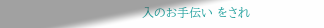入のお手伝い をされ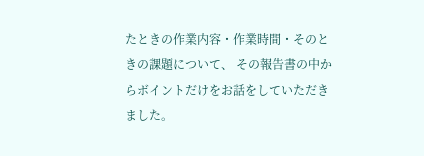たときの作業内容・作業時間・そのときの課題について、 その報告書の中からボイントだけをお話をしていただきました。